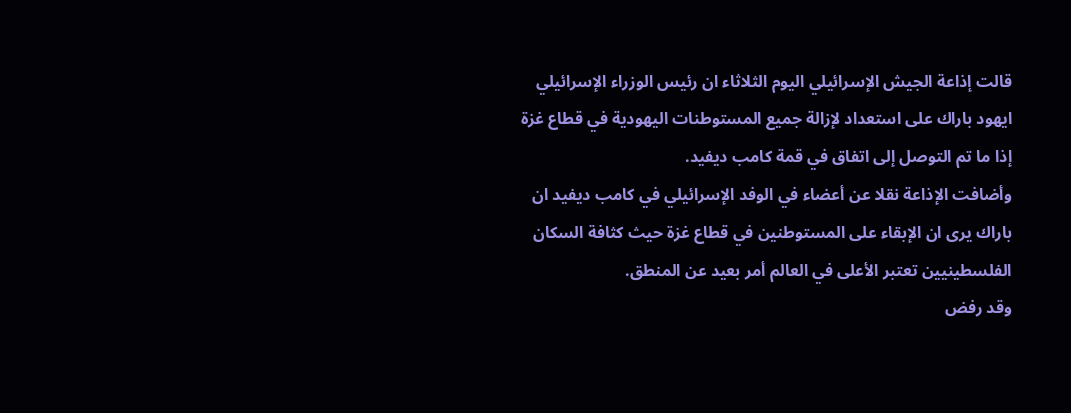قالت إذاعة الجيش الإسرائيلي اليوم الثلاثاء ان رئيس الوزراء الإسرائيلي ايهود باراك على استعداد لإزالة جميع المستوطنات اليهودية في قطاع غزة إذا ما تم التوصل إلى اتفاق في قمة كامب ديفيد.
وأضافت الإذاعة نقلا عن أعضاء في الوفد الإسرائيلي في كامب ديفيد ان باراك يرى ان الإبقاء على المستوطنين في قطاع غزة حيث كثافة السكان الفلسطينيين تعتبر الأعلى في العالم أمر بعيد عن المنطق.
وقد رفض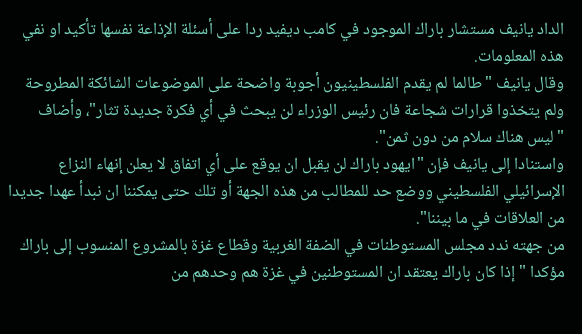الداد يانيف مستشار باراك الموجود في كامب ديفيد ردا على أسئلة الإذاعة نفسها تأكيد او نفي هذه المعلومات.
وقال يانيف "طالما لم يقدم الفلسطينيون أجوبة واضحة على الموضوعات الشائكة المطروحة ولم يتخذوا قرارات شجاعة فان رئيس الوزراء لن يبحث في أي فكرة جديدة تثار"، وأضاف "ليس هناك سلام من دون ثمن".
واستنادا إلى يانيف فإن "ايهود باراك لن يقبل ان يوقع على أي اتفاق لا يعلن إنهاء النزاع الإسرائيلي الفلسطيني ووضع حد للمطالب من هذه الجهة أو تلك حتى يمكننا ان نبدأ عهدا جديدا من العلاقات في ما بيننا".
من جهته ندد مجلس المستوطنات في الضفة الغربية وقطاع غزة بالمشروع المنسوب إلى باراك مؤكدا "إذا كان باراك يعتقد ان المستوطنين في غزة هم وحدهم من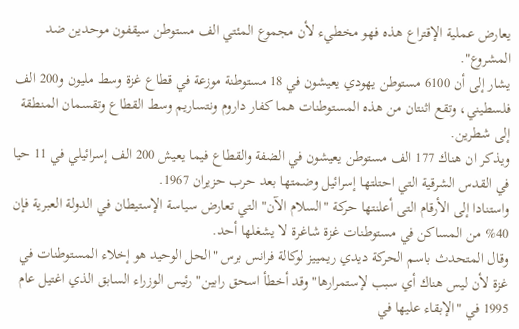يعارض عملية الإقتراع هذه فهو مخطيء لأن مجموع المئتي الف مستوطن سيقفون موحدين ضد المشروع".
يشار إلى أن 6100 مستوطن يهودي يعيشون في 18 مستوطنة موزعة في قطاع غزة وسط مليون و200 الف فلسطيني، وتقع اثنتان من هذه المستوطنات هما كفار داروم ونتساريم وسط القطاع وتقسمان المنطقة إلى شطرين.
ويذكر ان هناك 177 الف مستوطن يعيشون في الضفة والقطاع فيما يعيش 200 الف إسرائيلي في 11 حيا في القدس الشرقية التي احتلتها إسرائيل وضمتها بعد حرب حزيران 1967.
واستنادا إلى الأرقام التى أعلنتها حركة "السلام الآن" التي تعارض سياسة الإستيطان في الدولة العبرية فإن 40% من المساكن في مستوطنات غزة شاغرة لا يشغلها أحد.
وقال المتحدث باسم الحركة ديدي ريمييز لوكالة فرانس برس "الحل الوحيد هو إخلاء المستوطنات في غزة لأن ليس هناك أي سبب لإستمرارها" وقد أخطأ اسحق رابين" رئيس الوزراء السابق الذي اغتيل عام 1995 في "الإبقاء عليها في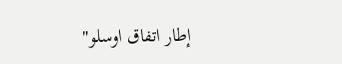إطار اتفاق اوسلو"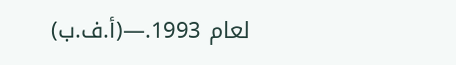لعام 1993.—(أ.ف.ب)